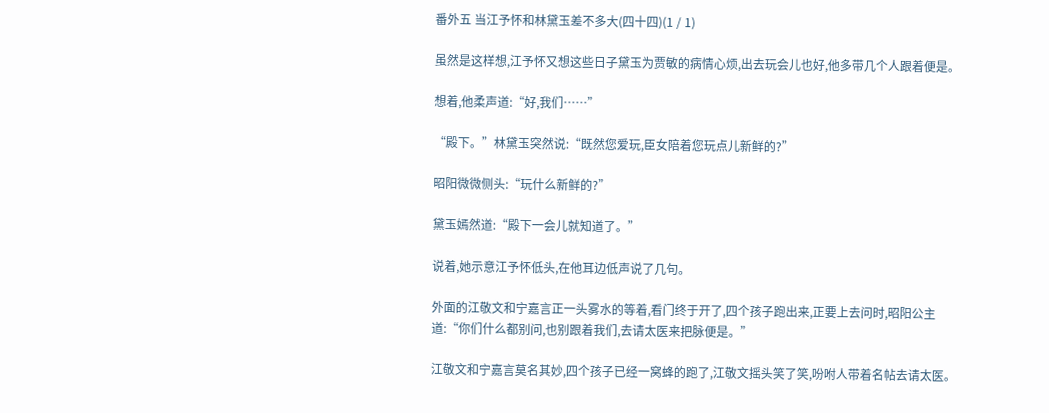番外五 当江予怀和林黛玉差不多大(四十四)(1 / 1)

虽然是这样想,江予怀又想这些日子黛玉为贾敏的病情心烦,出去玩会儿也好,他多带几个人跟着便是。

想着,他柔声道:“好,我们……”

“殿下。”林黛玉突然说:“既然您爱玩,臣女陪着您玩点儿新鲜的?”

昭阳微微侧头:“玩什么新鲜的?”

黛玉嫣然道:“殿下一会儿就知道了。”

说着,她示意江予怀低头,在他耳边低声说了几句。

外面的江敬文和宁嘉言正一头雾水的等着,看门终于开了,四个孩子跑出来,正要上去问时,昭阳公主道:“你们什么都别问,也别跟着我们,去请太医来把脉便是。”

江敬文和宁嘉言莫名其妙,四个孩子已经一窝蜂的跑了,江敬文摇头笑了笑,吩咐人带着名帖去请太医。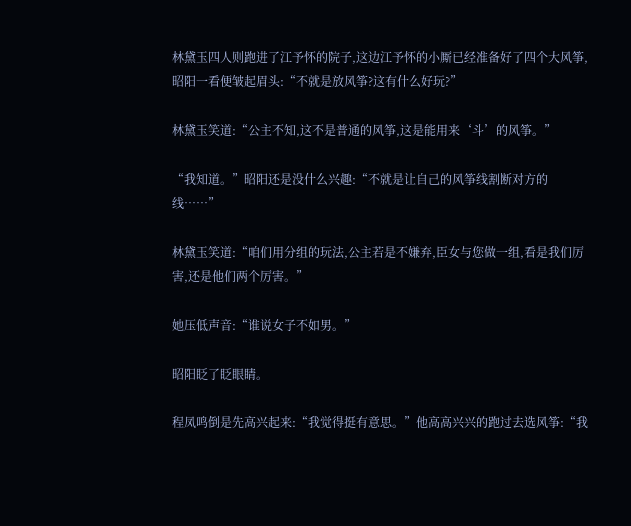林黛玉四人则跑进了江予怀的院子,这边江予怀的小厮已经准备好了四个大风筝,昭阳一看便皱起眉头:“不就是放风筝?这有什么好玩?”

林黛玉笑道:“公主不知,这不是普通的风筝,这是能用来‘斗’的风筝。”

“我知道。”昭阳还是没什么兴趣:“不就是让自己的风筝线割断对方的线……”

林黛玉笑道:“咱们用分组的玩法,公主若是不嫌弃,臣女与您做一组,看是我们厉害,还是他们两个厉害。”

她压低声音:“谁说女子不如男。”

昭阳眨了眨眼睛。

程凤鸣倒是先高兴起来:“我觉得挺有意思。”他高高兴兴的跑过去选风筝:“我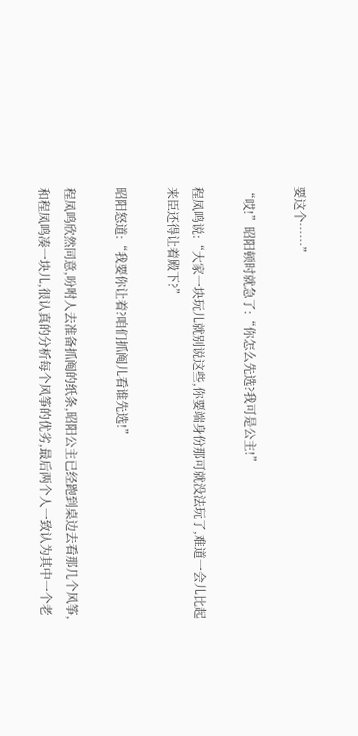要这个……”

“哎!”昭阳顿时就急了:“你怎么先选?我可是公主!”

程凤鸣说:“大家一块玩儿就别说这些,你要端身份那可就没法玩了,难道一会儿比起来臣还得让着殿下?”

昭阳怒道:“我要你让着?咱们抓阄儿看谁先选!”

程凤鸣欣然同意,吩咐人去准备抓阄的纸条,昭阳公主已经跑到桌边去看那几个风筝,和程凤鸣凑一块儿,很认真的分析每个风筝的优劣,最后两个人一致认为其中一个老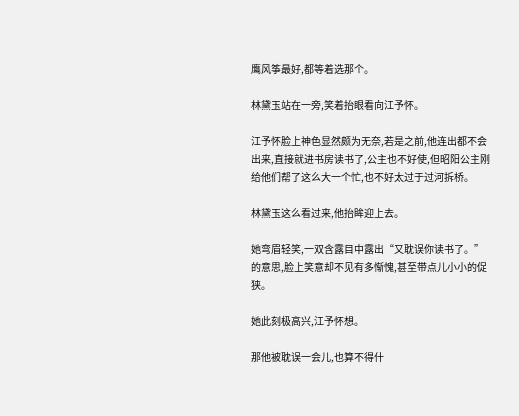鹰风筝最好,都等着选那个。

林黛玉站在一旁,笑着抬眼看向江予怀。

江予怀脸上神色显然颇为无奈,若是之前,他连出都不会出来,直接就进书房读书了,公主也不好使,但昭阳公主刚给他们帮了这么大一个忙,也不好太过于过河拆桥。

林黛玉这么看过来,他抬眸迎上去。

她弯眉轻笑,一双含露目中露出“又耽误你读书了。”的意思,脸上笑意却不见有多惭愧,甚至带点儿小小的促狭。

她此刻极高兴,江予怀想。

那他被耽误一会儿,也算不得什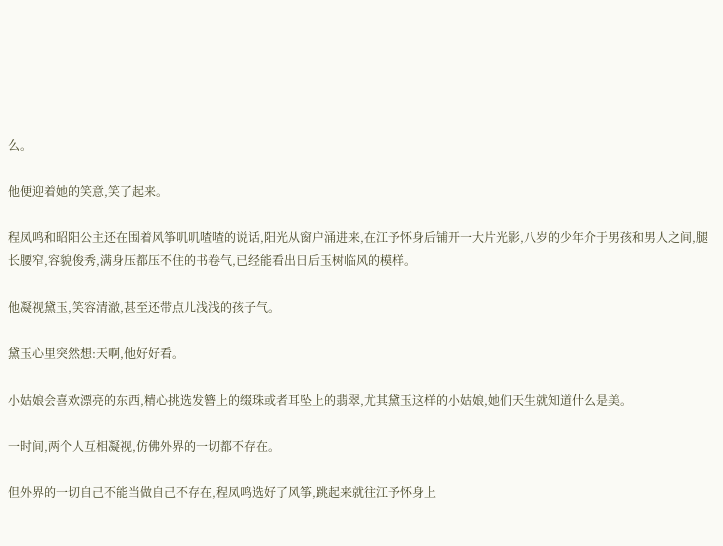么。

他便迎着她的笑意,笑了起来。

程凤鸣和昭阳公主还在围着风筝叽叽喳喳的说话,阳光从窗户涌进来,在江予怀身后铺开一大片光影,八岁的少年介于男孩和男人之间,腿长腰窄,容貌俊秀,满身压都压不住的书卷气,已经能看出日后玉树临风的模样。

他凝视黛玉,笑容清澈,甚至还带点儿浅浅的孩子气。

黛玉心里突然想:天啊,他好好看。

小姑娘会喜欢漂亮的东西,精心挑选发簪上的缀珠或者耳坠上的翡翠,尤其黛玉这样的小姑娘,她们天生就知道什么是美。

一时间,两个人互相凝视,仿佛外界的一切都不存在。

但外界的一切自己不能当做自己不存在,程凤鸣选好了风筝,跳起来就往江予怀身上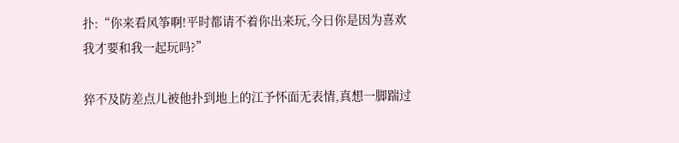扑:“你来看风筝啊!平时都请不着你出来玩,今日你是因为喜欢我才要和我一起玩吗?”

猝不及防差点儿被他扑到地上的江予怀面无表情,真想一脚踹过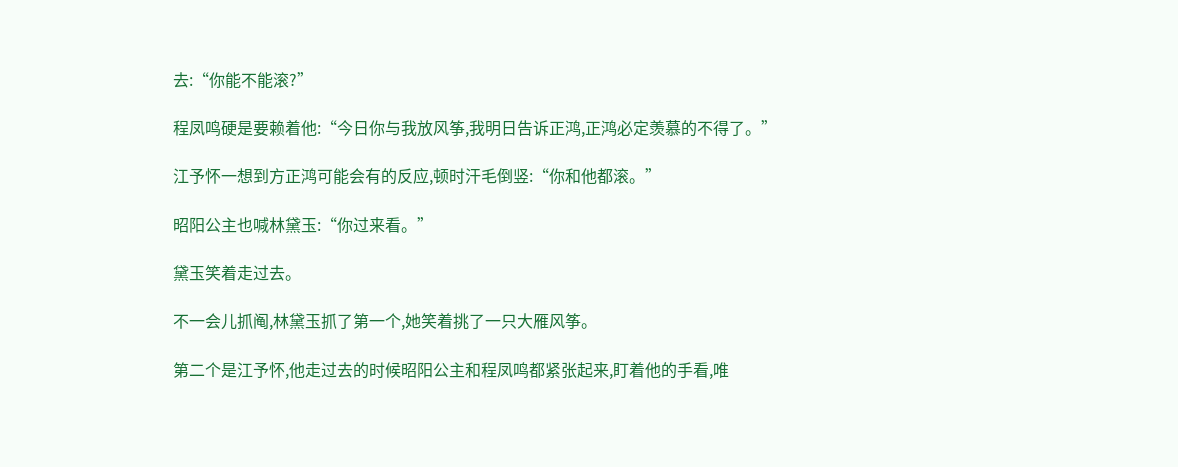去:“你能不能滚?”

程凤鸣硬是要赖着他:“今日你与我放风筝,我明日告诉正鸿,正鸿必定羡慕的不得了。”

江予怀一想到方正鸿可能会有的反应,顿时汗毛倒竖:“你和他都滚。”

昭阳公主也喊林黛玉:“你过来看。”

黛玉笑着走过去。

不一会儿抓阄,林黛玉抓了第一个,她笑着挑了一只大雁风筝。

第二个是江予怀,他走过去的时候昭阳公主和程凤鸣都紧张起来,盯着他的手看,唯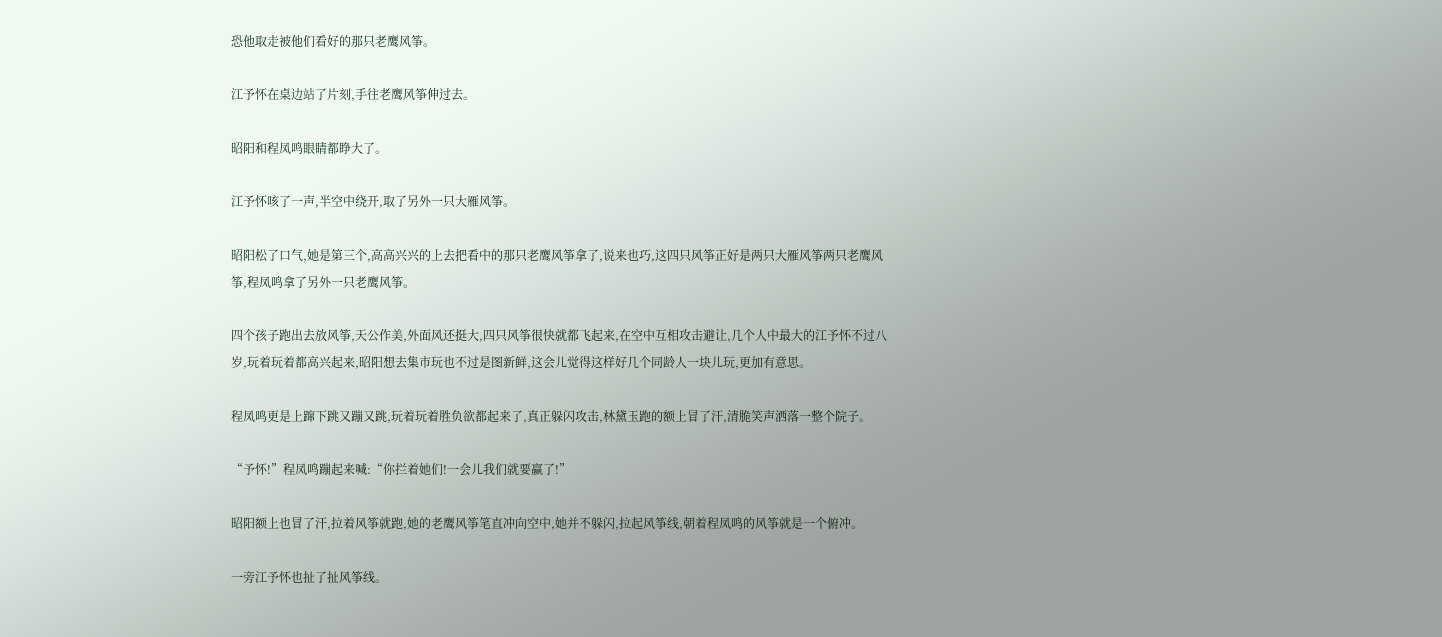恐他取走被他们看好的那只老鹰风筝。

江予怀在桌边站了片刻,手往老鹰风筝伸过去。

昭阳和程凤鸣眼睛都睁大了。

江予怀咳了一声,半空中绕开,取了另外一只大雁风筝。

昭阳松了口气,她是第三个,高高兴兴的上去把看中的那只老鹰风筝拿了,说来也巧,这四只风筝正好是两只大雁风筝两只老鹰风筝,程凤鸣拿了另外一只老鹰风筝。

四个孩子跑出去放风筝,天公作美,外面风还挺大,四只风筝很快就都飞起来,在空中互相攻击避让,几个人中最大的江予怀不过八岁,玩着玩着都高兴起来,昭阳想去集市玩也不过是图新鲜,这会儿觉得这样好几个同龄人一块儿玩,更加有意思。

程凤鸣更是上蹿下跳又蹦又跳,玩着玩着胜负欲都起来了,真正躲闪攻击,林黛玉跑的额上冒了汗,清脆笑声洒落一整个院子。

“予怀!”程凤鸣蹦起来喊:“你拦着她们!一会儿我们就要赢了!”

昭阳额上也冒了汗,拉着风筝就跑,她的老鹰风筝笔直冲向空中,她并不躲闪,拉起风筝线,朝着程凤鸣的风筝就是一个俯冲。

一旁江予怀也扯了扯风筝线。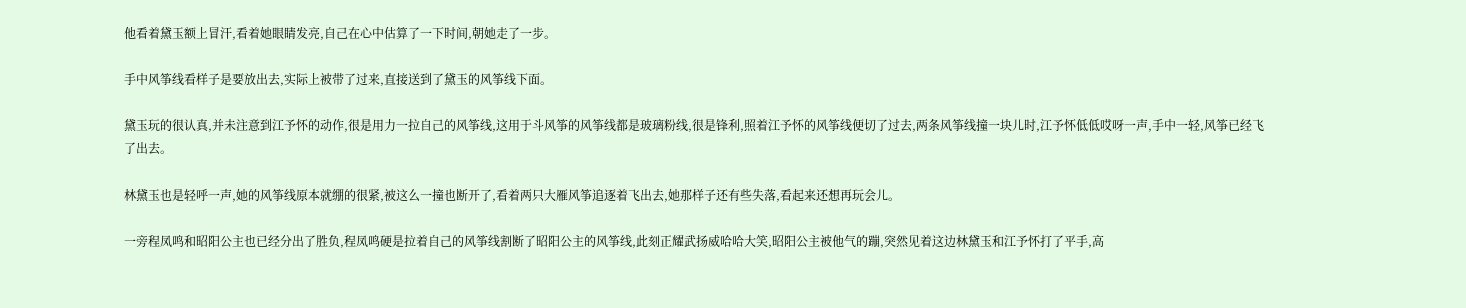他看着黛玉额上冒汗,看着她眼睛发亮,自己在心中估算了一下时间,朝她走了一步。

手中风筝线看样子是要放出去,实际上被带了过来,直接送到了黛玉的风筝线下面。

黛玉玩的很认真,并未注意到江予怀的动作,很是用力一拉自己的风筝线,这用于斗风筝的风筝线都是玻璃粉线,很是锋利,照着江予怀的风筝线便切了过去,两条风筝线撞一块儿时,江予怀低低哎呀一声,手中一轻,风筝已经飞了出去。

林黛玉也是轻呼一声,她的风筝线原本就绷的很紧,被这么一撞也断开了,看着两只大雁风筝追逐着飞出去,她那样子还有些失落,看起来还想再玩会儿。

一旁程凤鸣和昭阳公主也已经分出了胜负,程凤鸣硬是拉着自己的风筝线割断了昭阳公主的风筝线,此刻正耀武扬威哈哈大笑,昭阳公主被他气的蹦,突然见着这边林黛玉和江予怀打了平手,高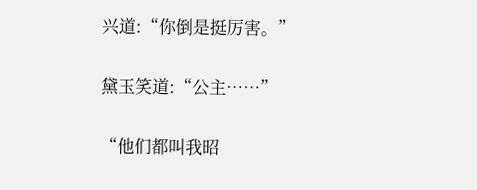兴道:“你倒是挺厉害。”

黛玉笑道:“公主……”

“他们都叫我昭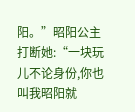阳。”昭阳公主打断她:“一块玩儿不论身份,你也叫我昭阳就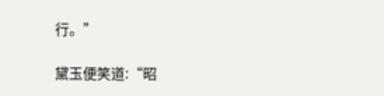行。”

黛玉便笑道:“昭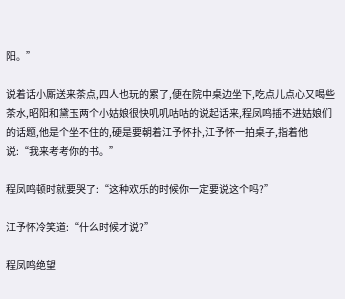阳。”

说着话小厮送来茶点,四人也玩的累了,便在院中桌边坐下,吃点儿点心又喝些茶水,昭阳和黛玉两个小姑娘很快叽叽咕咕的说起话来,程凤鸣插不进姑娘们的话题,他是个坐不住的,硬是要朝着江予怀扑,江予怀一拍桌子,指着他说:“我来考考你的书。”

程凤鸣顿时就要哭了:“这种欢乐的时候你一定要说这个吗?”

江予怀冷笑道:“什么时候才说?”

程凤鸣绝望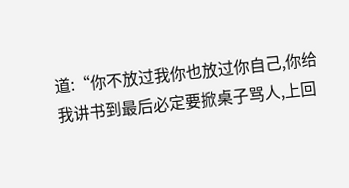道:“你不放过我你也放过你自己,你给我讲书到最后必定要掀桌子骂人,上回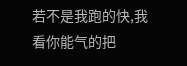若不是我跑的快,我看你能气的把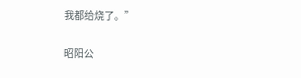我都给烧了。”

昭阳公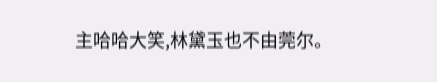主哈哈大笑,林黛玉也不由莞尔。